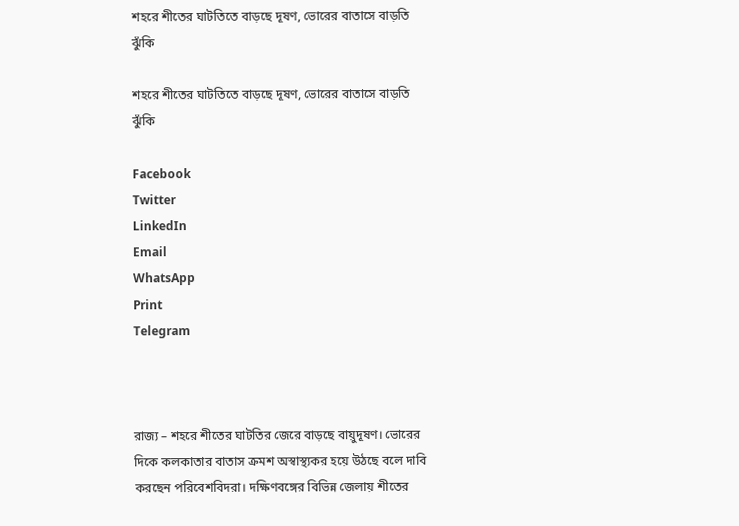শহরে শীতের ঘাটতিতে বাড়ছে দূষণ, ভোরের বাতাসে বাড়তি ঝুঁকি

শহরে শীতের ঘাটতিতে বাড়ছে দূষণ, ভোরের বাতাসে বাড়তি ঝুঁকি

Facebook
Twitter
LinkedIn
Email
WhatsApp
Print
Telegram



রাজ্য – শহরে শীতের ঘাটতির জেরে বাড়ছে বায়ুদূষণ। ভোরের দিকে কলকাতার বাতাস ক্রমশ অস্বাস্থ্যকর হয়ে উঠছে বলে দাবি করছেন পরিবেশবিদরা। দক্ষিণবঙ্গের বিভিন্ন জেলায় শীতের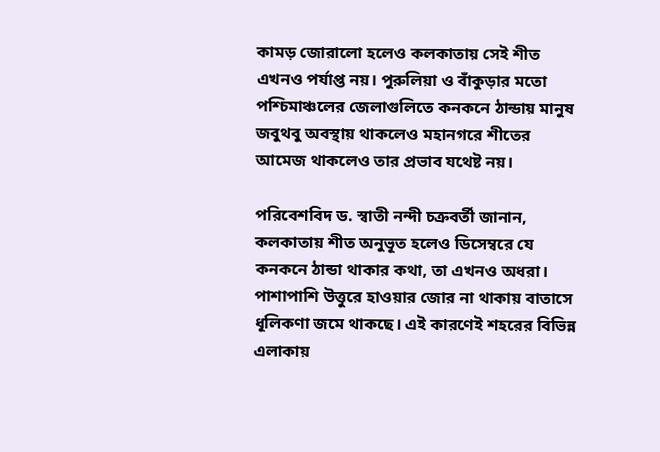কামড় জোরালো হলেও কলকাতায় সেই শীত এখনও পর্যাপ্ত নয়। পুরুলিয়া ও বাঁকুড়ার মতো পশ্চিমাঞ্চলের জেলাগুলিতে কনকনে ঠান্ডায় মানুষ জবুথবু অবস্থায় থাকলেও মহানগরে শীতের আমেজ থাকলেও তার প্রভাব যথেষ্ট নয়।

পরিবেশবিদ ড. স্বাতী নন্দী চক্রবর্তী জানান, কলকাতায় শীত অনুভূত হলেও ডিসেম্বরে যে কনকনে ঠান্ডা থাকার কথা, তা এখনও অধরা। পাশাপাশি উত্তুরে হাওয়ার জোর না থাকায় বাতাসে ধূলিকণা জমে থাকছে। এই কারণেই শহরের বিভিন্ন এলাকায়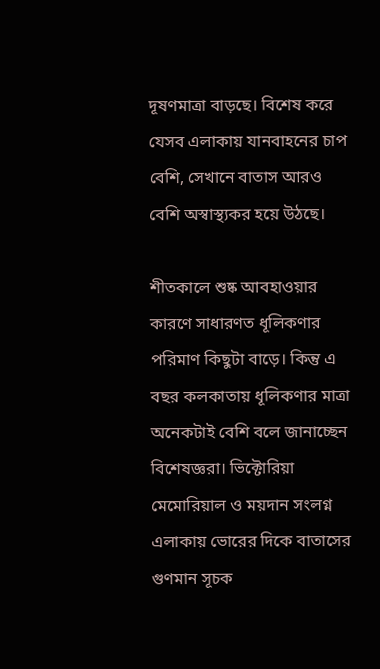দূষণমাত্রা বাড়ছে। বিশেষ করে যেসব এলাকায় যানবাহনের চাপ বেশি, সেখানে বাতাস আরও বেশি অস্বাস্থ্যকর হয়ে উঠছে।

শীতকালে শুষ্ক আবহাওয়ার কারণে সাধারণত ধূলিকণার পরিমাণ কিছুটা বাড়ে। কিন্তু এ বছর কলকাতায় ধূলিকণার মাত্রা অনেকটাই বেশি বলে জানাচ্ছেন বিশেষজ্ঞরা। ভিক্টোরিয়া মেমোরিয়াল ও ময়দান সংলগ্ন এলাকায় ভোরের দিকে বাতাসের গুণমান সূচক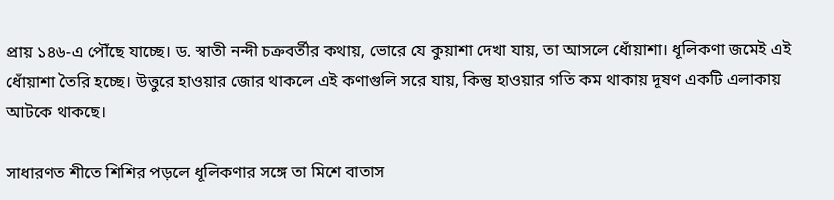প্রায় ১৪৬-এ পৌঁছে যাচ্ছে। ড. স্বাতী নন্দী চক্রবর্তীর কথায়, ভোরে যে কুয়াশা দেখা যায়, তা আসলে ধোঁয়াশা। ধূলিকণা জমেই এই ধোঁয়াশা তৈরি হচ্ছে। উত্তুরে হাওয়ার জোর থাকলে এই কণাগুলি সরে যায়, কিন্তু হাওয়ার গতি কম থাকায় দূষণ একটি এলাকায় আটকে থাকছে।

সাধারণত শীতে শিশির পড়লে ধূলিকণার সঙ্গে তা মিশে বাতাস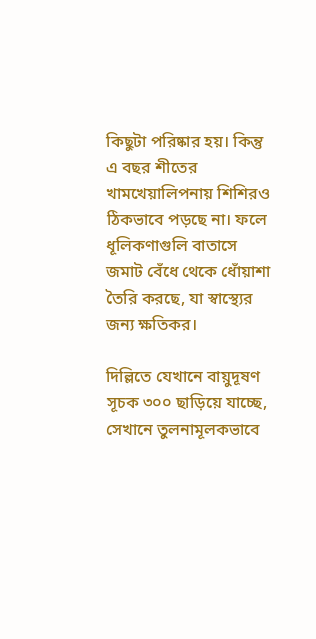কিছুটা পরিষ্কার হয়। কিন্তু এ বছর শীতের খামখেয়ালিপনায় শিশিরও ঠিকভাবে পড়ছে না। ফলে ধূলিকণাগুলি বাতাসে জমাট বেঁধে থেকে ধোঁয়াশা তৈরি করছে, যা স্বাস্থ্যের জন্য ক্ষতিকর।

দিল্লিতে যেখানে বায়ুদূষণ সূচক ৩০০ ছাড়িয়ে যাচ্ছে, সেখানে তুলনামূলকভাবে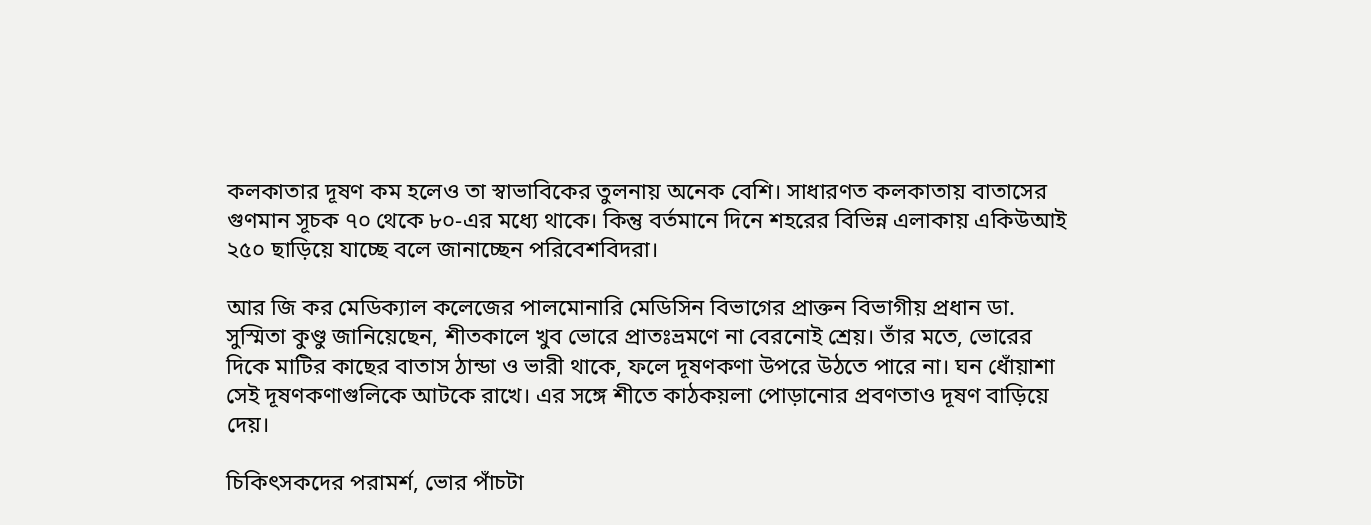কলকাতার দূষণ কম হলেও তা স্বাভাবিকের তুলনায় অনেক বেশি। সাধারণত কলকাতায় বাতাসের গুণমান সূচক ৭০ থেকে ৮০-এর মধ্যে থাকে। কিন্তু বর্তমানে দিনে শহরের বিভিন্ন এলাকায় একিউআই ২৫০ ছাড়িয়ে যাচ্ছে বলে জানাচ্ছেন পরিবেশবিদরা।

আর জি কর মেডিক্যাল কলেজের পালমোনারি মেডিসিন বিভাগের প্রাক্তন বিভাগীয় প্রধান ডা. সুস্মিতা কুণ্ডু জানিয়েছেন, শীতকালে খুব ভোরে প্রাতঃভ্রমণে না বেরনোই শ্রেয়। তাঁর মতে, ভোরের দিকে মাটির কাছের বাতাস ঠান্ডা ও ভারী থাকে, ফলে দূষণকণা উপরে উঠতে পারে না। ঘন ধোঁয়াশা সেই দূষণকণাগুলিকে আটকে রাখে। এর সঙ্গে শীতে কাঠকয়লা পোড়ানোর প্রবণতাও দূষণ বাড়িয়ে দেয়।

চিকিৎসকদের পরামর্শ, ভোর পাঁচটা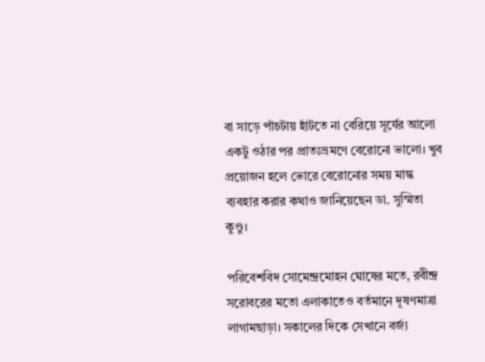বা সাড়ে পাঁচটায় হাঁটতে না বেরিয়ে সূর্যের আলো একটু ওঠার পর প্রাতঃভ্রমণে বেরোনো ভালো। খুব প্রয়োজন হলে ভোরে বেরোনোর সময় মাস্ক ব্যবহার করার কথাও জানিয়েছেন ডা. সুস্মিতা কুণ্ডু।

পরিবেশবিদ সোমেন্দ্রমোহন ঘোষের মতে, রবীন্দ্র সরোবরের মতো এলাকাতেও বর্তমানে দূষণমাত্রা লাগামছাড়া। সকালের দিকে সেখানে বর্জ্য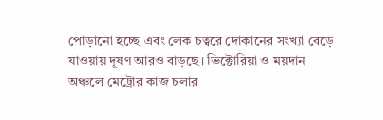পোড়ানো হচ্ছে এবং লেক চত্বরে দোকানের সংখ্যা বেড়ে যাওয়ায় দূষণ আরও বাড়ছে। ভিক্টোরিয়া ও ময়দান অঞ্চলে মেট্রোর কাজ চলার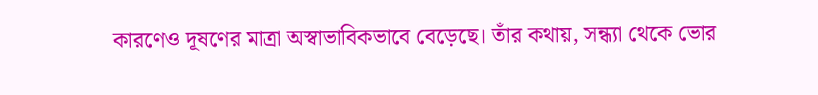কারণেও দূষণের মাত্রা অস্বাভাবিকভাবে বেড়েছে। তাঁর কথায়, সন্ধ্যা থেকে ভোর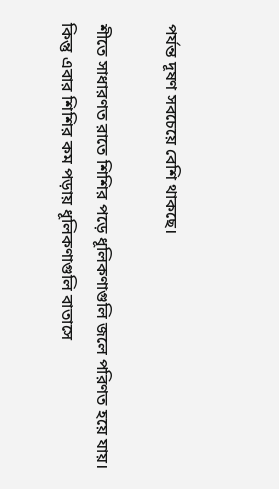পর্যন্ত দূষণ সবচেয়ে বেশি থাকছে।

শীতে সাধারণত রাতে শিশির পড়ে ধূলিকণাগুলি জলে পরিণত হয়ে যায়। কিন্তু এবার শিশির কম পড়ায় ধূলিকণাগুলি বাতাসে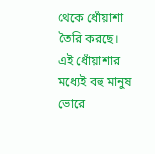থেকে ধোঁয়াশা তৈরি করছে। এই ধোঁয়াশার মধ্যেই বহু মানুষ ভোরে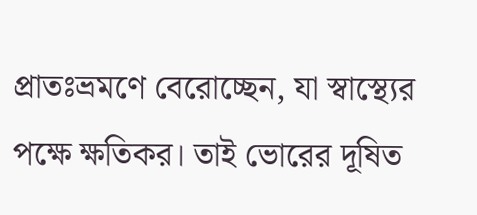প্রাতঃভ্রমণে বেরোচ্ছেন, যা স্বাস্থ্যের পক্ষে ক্ষতিকর। তাই ভোরের দূষিত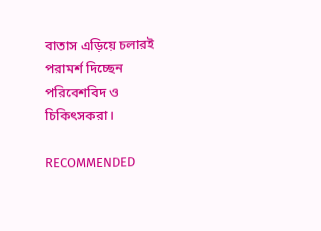বাতাস এড়িয়ে চলারই পরামর্শ দিচ্ছেন পরিবেশবিদ ও চিকিৎসকরা।

RECOMMENDED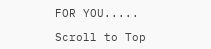FOR YOU.....

Scroll to Top